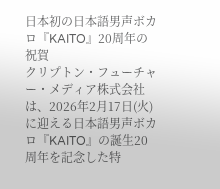日本初の日本語男声ボカロ『KAITO』20周年の祝賀
クリプトン・フューチャー・メディア株式会社は、2026年2月17日(火)に迎える日本語男声ボカロ『KAITO』の誕生20周年を記念した特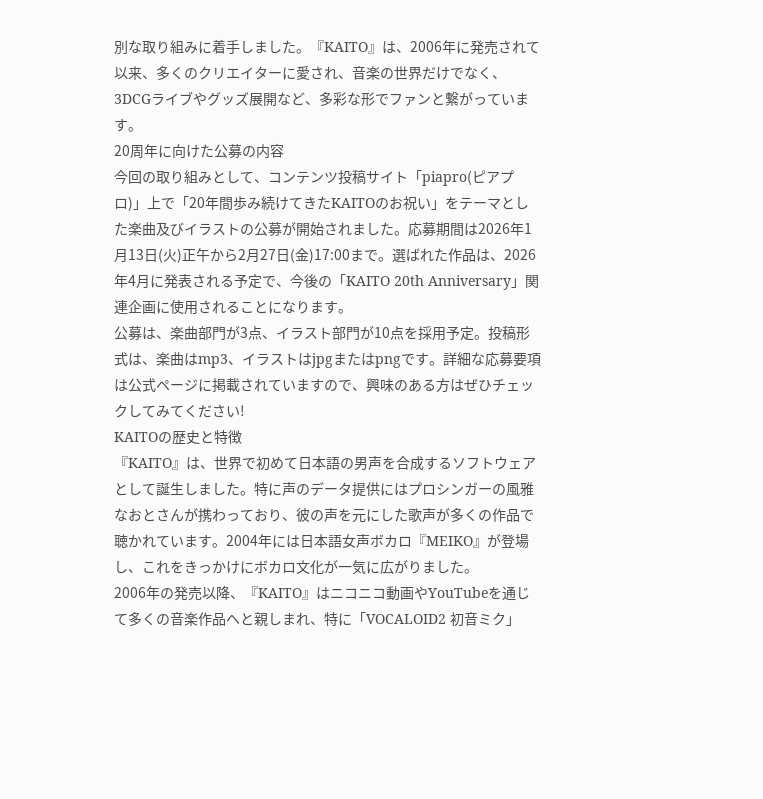別な取り組みに着手しました。『KAITO』は、2006年に発売されて以来、多くのクリエイターに愛され、音楽の世界だけでなく、3DCGライブやグッズ展開など、多彩な形でファンと繋がっています。
20周年に向けた公募の内容
今回の取り組みとして、コンテンツ投稿サイト「piapro(ピアプロ)」上で「20年間歩み続けてきたKAITOのお祝い」をテーマとした楽曲及びイラストの公募が開始されました。応募期間は2026年1月13日(火)正午から2月27日(金)17:00まで。選ばれた作品は、2026年4月に発表される予定で、今後の「KAITO 20th Anniversary」関連企画に使用されることになります。
公募は、楽曲部門が3点、イラスト部門が10点を採用予定。投稿形式は、楽曲はmp3、イラストはjpgまたはpngです。詳細な応募要項は公式ページに掲載されていますので、興味のある方はぜひチェックしてみてください!
KAITOの歴史と特徴
『KAITO』は、世界で初めて日本語の男声を合成するソフトウェアとして誕生しました。特に声のデータ提供にはプロシンガーの風雅なおとさんが携わっており、彼の声を元にした歌声が多くの作品で聴かれています。2004年には日本語女声ボカロ『MEIKO』が登場し、これをきっかけにボカロ文化が一気に広がりました。
2006年の発売以降、『KAITO』はニコニコ動画やYouTubeを通じて多くの音楽作品へと親しまれ、特に「VOCALOID2 初音ミク」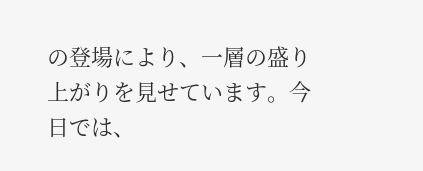の登場により、一層の盛り上がりを見せています。今日では、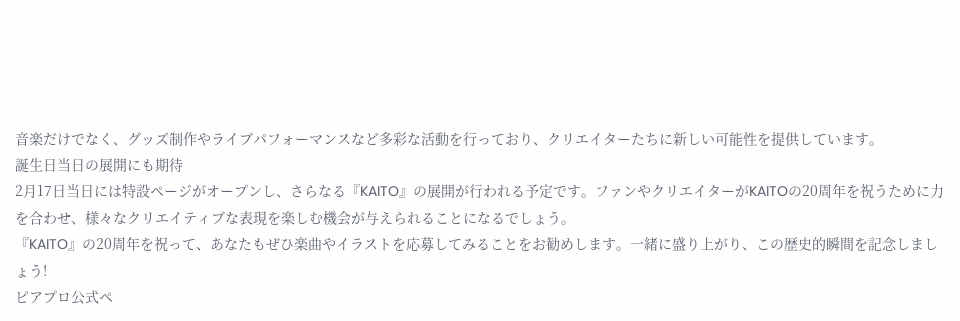音楽だけでなく、グッズ制作やライブパフォーマンスなど多彩な活動を行っており、クリエイターたちに新しい可能性を提供しています。
誕生日当日の展開にも期待
2月17日当日には特設ページがオープンし、さらなる『KAITO』の展開が行われる予定です。ファンやクリエイターがKAITOの20周年を祝うために力を合わせ、様々なクリエイティブな表現を楽しむ機会が与えられることになるでしょう。
『KAITO』の20周年を祝って、あなたもぜひ楽曲やイラストを応募してみることをお勧めします。一緒に盛り上がり、この歴史的瞬間を記念しましょう!
ピアプロ公式ペ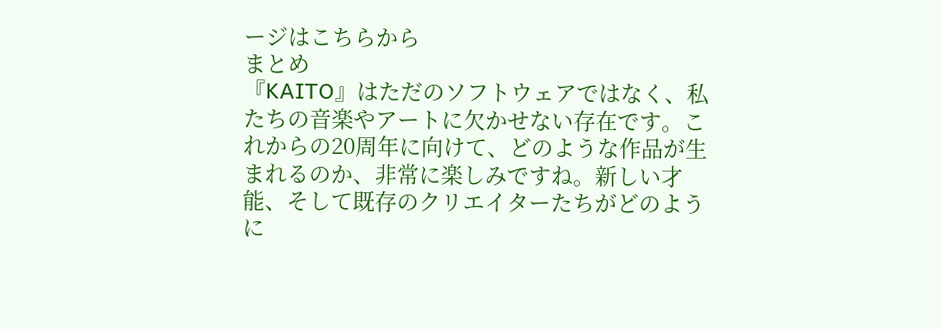ージはこちらから
まとめ
『KAITO』はただのソフトウェアではなく、私たちの音楽やアートに欠かせない存在です。これからの20周年に向けて、どのような作品が生まれるのか、非常に楽しみですね。新しい才能、そして既存のクリエイターたちがどのように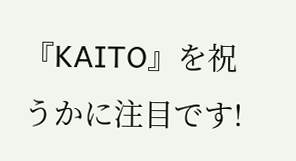『KAITO』を祝うかに注目です!